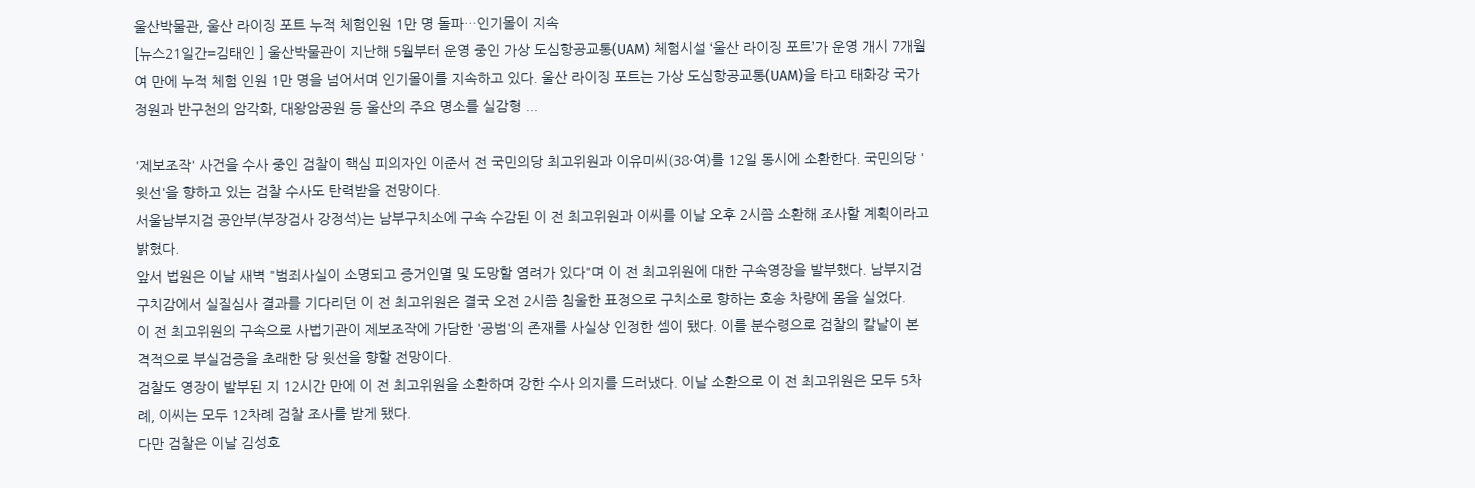울산박물관, 울산 라이징 포트 누적 체험인원 1만 명 돌파…인기몰이 지속
[뉴스21일간=김태인 ] 울산박물관이 지난해 5월부터 운영 중인 가상 도심항공교통(UAM) 체험시설 ‘울산 라이징 포트’가 운영 개시 7개월여 만에 누적 체험 인원 1만 명을 넘어서며 인기몰이를 지속하고 있다. 울산 라이징 포트는 가상 도심항공교통(UAM)을 타고 태화강 국가정원과 반구천의 암각화, 대왕암공원 등 울산의 주요 명소를 실감형 ...

'제보조작' 사건을 수사 중인 검찰이 핵심 피의자인 이준서 전 국민의당 최고위원과 이유미씨(38·여)를 12일 동시에 소환한다. 국민의당 '윗선'을 향하고 있는 검찰 수사도 탄력받을 전망이다.
서울남부지검 공안부(부장검사 강정석)는 남부구치소에 구속 수감된 이 전 최고위원과 이씨를 이날 오후 2시쯤 소환해 조사할 계획이라고 밝혔다.
앞서 법원은 이날 새벽 "범죄사실이 소명되고 증거인멸 및 도망할 염려가 있다"며 이 전 최고위원에 대한 구속영장을 발부했다. 남부지검 구치감에서 실질심사 결과를 기다리던 이 전 최고위원은 결국 오전 2시쯤 침울한 표정으로 구치소로 향하는 호송 차량에 몸을 실었다.
이 전 최고위원의 구속으로 사법기관이 제보조작에 가담한 '공범'의 존재를 사실상 인정한 셈이 됐다. 이를 분수령으로 검찰의 칼날이 본격적으로 부실검증을 초래한 당 윗선을 향할 전망이다.
검찰도 영장이 발부된 지 12시간 만에 이 전 최고위원을 소환하며 강한 수사 의지를 드러냈다. 이날 소환으로 이 전 최고위원은 모두 5차례, 이씨는 모두 12차례 검찰 조사를 받게 됐다.
다만 검찰은 이날 김성호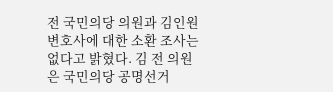전 국민의당 의원과 김인원 변호사에 대한 소환 조사는 없다고 밝혔다. 김 전 의원은 국민의당 공명선거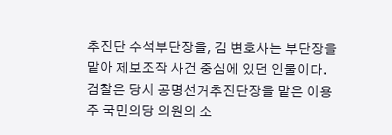추진단 수석부단장을, 김 변호사는 부단장을 맡아 제보조작 사건 중심에 있던 인물이다.
검찰은 당시 공명선거추진단장을 맡은 이용주 국민의당 의원의 소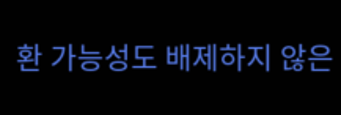환 가능성도 배제하지 않은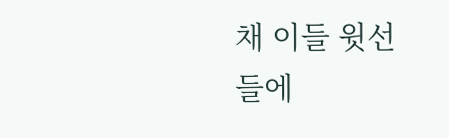채 이들 윗선들에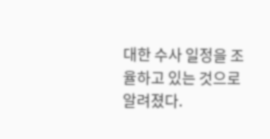대한 수사 일정을 조율하고 있는 것으로 알려졌다.